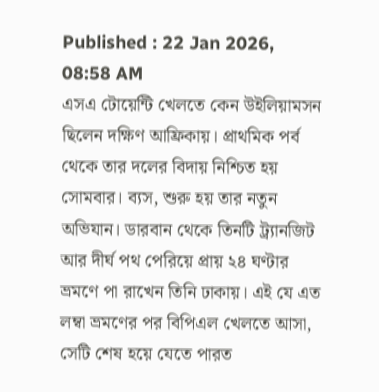Published : 22 Jan 2026, 08:58 AM
এসএ টোয়েন্টি খেলতে কেন উইলিয়ামসন ছিলেন দক্ষিণ আফ্রিকায়। প্রাথমিক পর্ব থেকে তার দলের বিদায় নিশ্চিত হয় সোমবার। ব্যস, শুরু হয় তার নতুন অভিযান। ডারবান থেকে তিনটি ট্র্যানজিট আর দীর্ঘ পথ পেরিয়ে প্রায় ২৪ ঘণ্টার ভ্রমণে পা রাখেন তিনি ঢাকায়। এই যে এত লম্বা ভ্রমণের পর বিপিএল খেলতে আসা, সেটি শেষ হয়ে যেতে পারত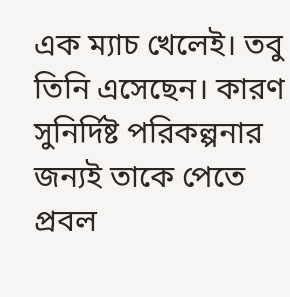এক ম্যাচ খেলেই। তবু তিনি এসেছেন। কারণ সুনির্দিষ্ট পরিকল্পনার জন্যই তাকে পেতে প্রবল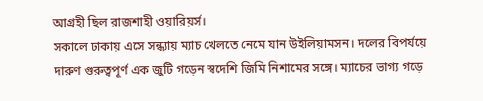আগ্রহী ছিল রাজশাহী ওয়ারিয়র্স।
সকালে ঢাকায় এসে সন্ধ্যায় ম্যাচ খেলতে নেমে যান উইলিয়ামসন। দলের বিপর্যয়ে দারুণ গুরুত্বপূর্ণ এক জুটি গড়েন স্বদেশি জিমি নিশামের সঙ্গে। ম্যাচের ভাগ্য গড়ে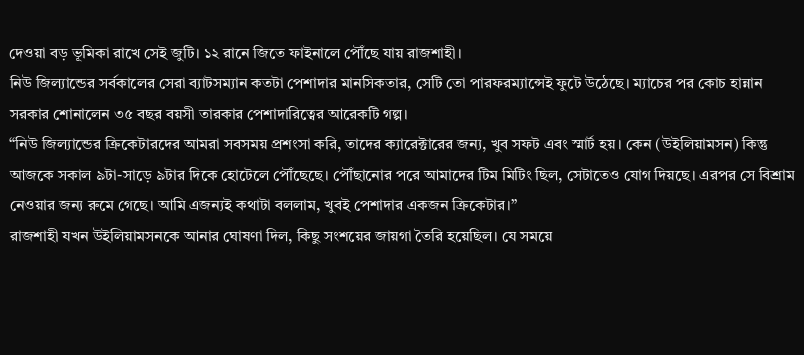দেওয়া বড় ভূমিকা রাখে সেই জুটি। ১২ রানে জিতে ফাইনালে পৌঁছে যায় রাজশাহী।
নিউ জিল্যান্ডের সর্বকালের সেরা ব্যাটসম্যান কতটা পেশাদার মানসিকতার, সেটি তো পারফরম্যান্সেই ফুটে উঠেছে। ম্যাচের পর কোচ হান্নান সরকার শোনালেন ৩৫ বছর বয়সী তারকার পেশাদারিত্বের আরেকটি গল্প।
“নিউ জিল্যান্ডের ক্রিকেটারদের আমরা সবসময় প্রশংসা করি, তাদের ক্যারেক্টারের জন্য, খুব সফট এবং স্মার্ট হয়। কেন (উইলিয়ামসন) কিন্তু আজকে সকাল ৯টা-সাড়ে ৯টার দিকে হোটেলে পৌঁছেছে। পৌঁছানোর পরে আমাদের টিম মিটিং ছিল, সেটাতেও যোগ দিয়ছে। এরপর সে বিশ্রাম নেওয়ার জন্য রুমে গেছে। আমি এজন্যই কথাটা বললাম, খুবই পেশাদার একজন ক্রিকেটার।”
রাজশাহী যখন উইলিয়ামসনকে আনার ঘোষণা দিল, কিছু সংশয়ের জায়গা তৈরি হয়েছিল। যে সময়ে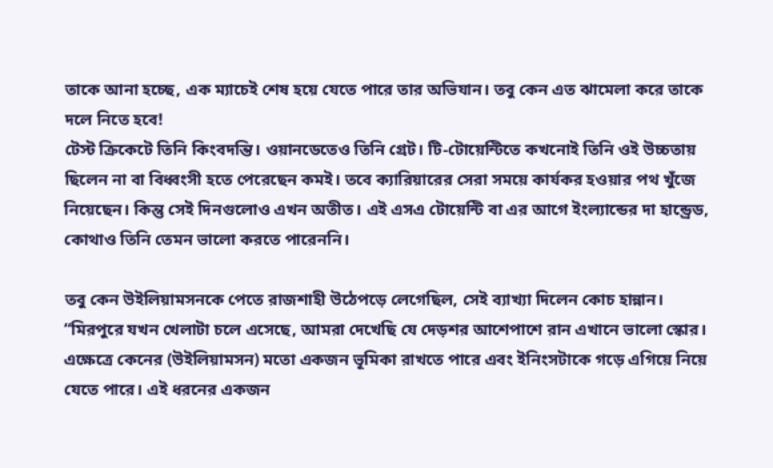তাকে আনা হচ্ছে, এক ম্যাচেই শেষ হয়ে যেতে পারে তার অভিযান। তবু কেন এত ঝামেলা করে তাকে দলে নিতে হবে!
টেস্ট ক্রিকেটে তিনি কিংবদন্তি। ওয়ানডেতেও তিনি গ্রেট। টি-টোয়েন্টিতে কখনোই তিনি ওই উচ্চতায় ছিলেন না বা বিধ্বংসী হতে পেরেছেন কমই। তবে ক্যারিয়ারের সেরা সময়ে কার্যকর হওয়ার পথ খুঁজে নিয়েছেন। কিন্তু সেই দিনগুলোও এখন অতীত। এই এসএ টোয়েন্টি বা এর আগে ইংল্যান্ডের দা হান্ড্রেড, কোথাও তিনি তেমন ভালো করতে পারেননি।

তবু কেন উইলিয়ামসনকে পেতে রাজশাহী উঠেপড়ে লেগেছিল, সেই ব্যাখ্যা দিলেন কোচ হান্নান।
“মিরপুরে যখন খেলাটা চলে এসেছে, আমরা দেখেছি যে দেড়শর আশেপাশে রান এখানে ভালো স্কোর। এক্ষেত্রে কেনের (উইলিয়ামসন) মতো একজন ভূমিকা রাখতে পারে এবং ইনিংসটাকে গড়ে এগিয়ে নিয়ে যেতে পারে। এই ধরনের একজন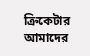ক্রিকেটার আমাদের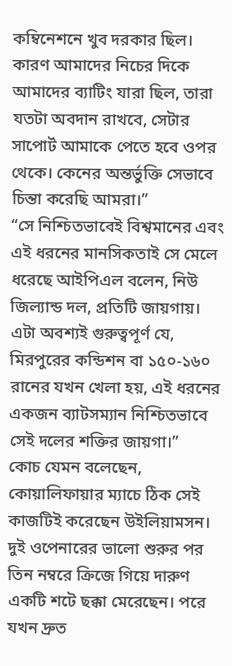কম্বিনেশনে খুব দরকার ছিল। কারণ আমাদের নিচের দিকে আমাদের ব্যাটিং যারা ছিল, তারা যতটা অবদান রাখবে, সেটার সাপোর্ট আমাকে পেতে হবে ওপর থেকে। কেনের অন্তর্ভুক্তি সেভাবে চিন্তা করেছি আমরা।”
“সে নিশ্চিতভাবেই বিশ্বমানের এবং এই ধরনের মানসিকতাই সে মেলে ধরেছে আইপিএল বলেন, নিউ জিল্যান্ড দল, প্রতিটি জায়গায়। এটা অবশ্যই গুরুত্বপূর্ণ যে, মিরপুরের কন্ডিশন বা ১৫০-১৬০ রানের যখন খেলা হয়, এই ধরনের একজন ব্যাটসম্যান নিশ্চিতভাবে সেই দলের শক্তির জায়গা।”
কোচ যেমন বলেছেন, কোয়ালিফায়ার ম্যাচে ঠিক সেই কাজটিই করেছেন উইলিয়ামসন। দুই ওপেনারের ভালো শুরুর পর তিন নম্বরে ক্রিজে গিয়ে দারুণ একটি শটে ছক্কা মেরেছেন। পরে যখন দ্রুত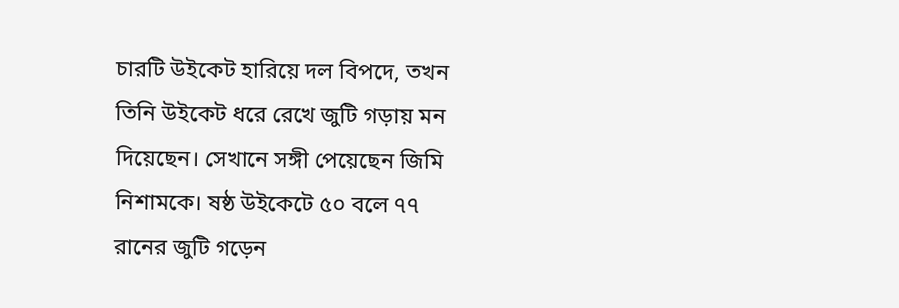চারটি উইকেট হারিয়ে দল বিপদে, তখন তিনি উইকেট ধরে রেখে জুটি গড়ায় মন দিয়েছেন। সেখানে সঙ্গী পেয়েছেন জিমি নিশামকে। ষষ্ঠ উইকেটে ৫০ বলে ৭৭ রানের জুটি গড়েন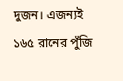দুজন। এজন্যই ১৬৫ রানের পুঁজি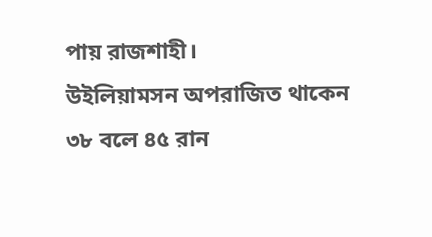পায় রাজশাহী।
উইলিয়ামসন অপরাজিত থাকেন ৩৮ বলে ৪৫ রান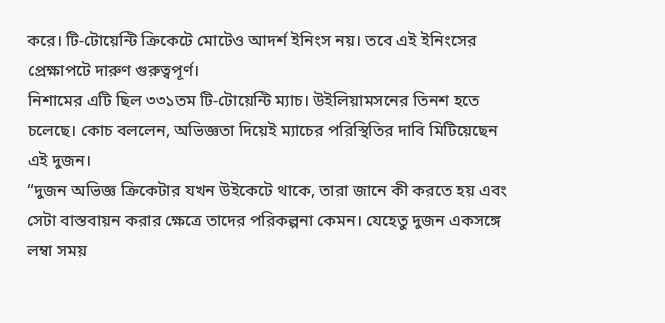করে। টি-টোয়েন্টি ক্রিকেটে মোটেও আদর্শ ইনিংস নয়। তবে এই ইনিংসের প্রেক্ষাপটে দারুণ গুরুত্বপূর্ণ।
নিশামের এটি ছিল ৩৩১তম টি-টোয়েন্টি ম্যাচ। উইলিয়ামসনের তিনশ হতে চলেছে। কোচ বললেন, অভিজ্ঞতা দিয়েই ম্যাচের পরিস্থিতির দাবি মিটিয়েছেন এই দুজন।
“দুজন অভিজ্ঞ ক্রিকেটার যখন উইকেটে থাকে, তারা জানে কী করতে হয় এবং সেটা বাস্তবায়ন করার ক্ষেত্রে তাদের পরিকল্পনা কেমন। যেহেতু দুজন একসঙ্গে লম্বা সময়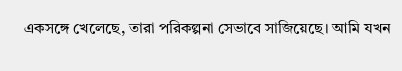একসঙ্গে খেলেছে, তারা পরিকল্পনা সেভাবে সাজিয়েছে। আমি যখন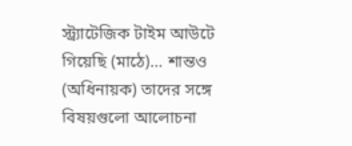স্ট্র্যাটেজিক টাইম আউটে গিয়েছি (মাঠে)… শান্তও (অধিনায়ক) তাদের সঙ্গে বিষয়গুলো আলোচনা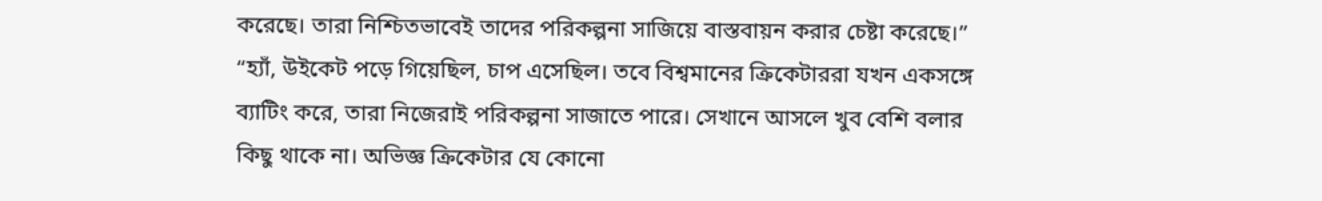করেছে। তারা নিশ্চিতভাবেই তাদের পরিকল্পনা সাজিয়ে বাস্তবায়ন করার চেষ্টা করেছে।”
“হ্যাঁ, উইকেট পড়ে গিয়েছিল, চাপ এসেছিল। তবে বিশ্বমানের ক্রিকেটাররা যখন একসঙ্গে ব্যাটিং করে, তারা নিজেরাই পরিকল্পনা সাজাতে পারে। সেখানে আসলে খুব বেশি বলার কিছু থাকে না। অভিজ্ঞ ক্রিকেটার যে কোনো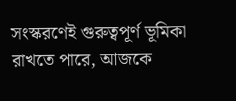সংস্করণেই গুরুত্বপূর্ণ ভূমিকা রাখতে পারে, আজকে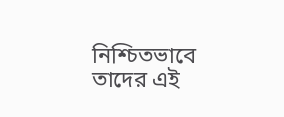নিশ্চিতভাবে তাদের এই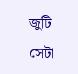জুটি সেটা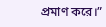প্রমাণ করে।”